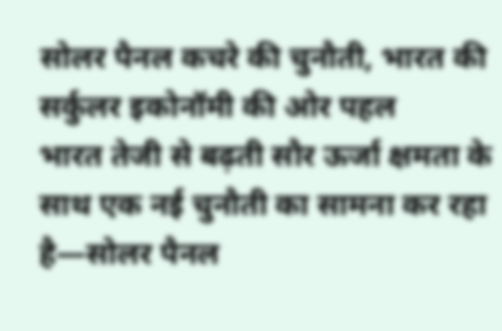सोलर पैनल कचरे की चुनौती, भारत की सर्कुलर इकोनॉमी की ओर पहल
भारत तेजी से बढ़ती सौर ऊर्जा क्षमता के साथ एक नई चुनौती का सामना कर रहा है—सोलर पैनल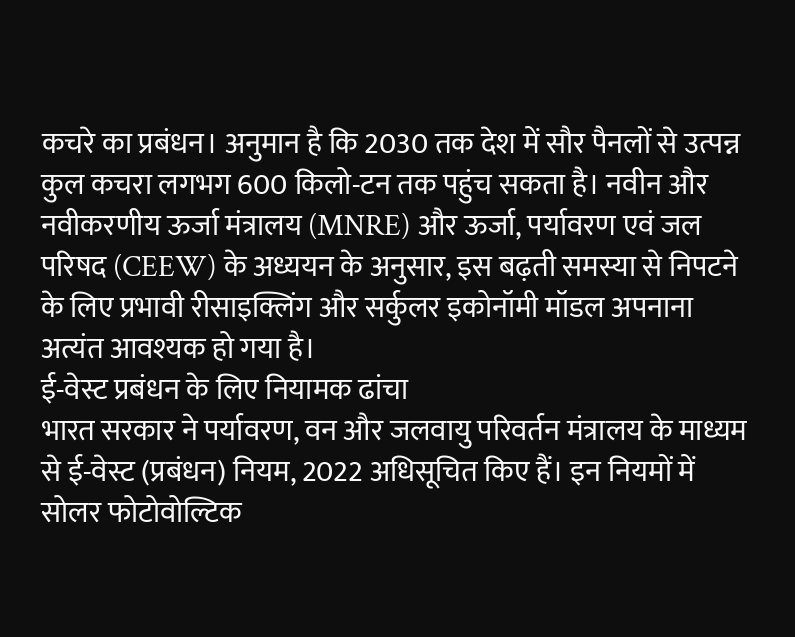कचरे का प्रबंधन। अनुमान है कि 2030 तक देश में सौर पैनलों से उत्पन्न कुल कचरा लगभग 600 किलो-टन तक पहुंच सकता है। नवीन और नवीकरणीय ऊर्जा मंत्रालय (MNRE) और ऊर्जा, पर्यावरण एवं जल परिषद (CEEW) के अध्ययन के अनुसार, इस बढ़ती समस्या से निपटने के लिए प्रभावी रीसाइक्लिंग और सर्कुलर इकोनॉमी मॉडल अपनाना अत्यंत आवश्यक हो गया है।
ई-वेस्ट प्रबंधन के लिए नियामक ढांचा
भारत सरकार ने पर्यावरण, वन और जलवायु परिवर्तन मंत्रालय के माध्यम से ई-वेस्ट (प्रबंधन) नियम, 2022 अधिसूचित किए हैं। इन नियमों में सोलर फोटोवोल्टिक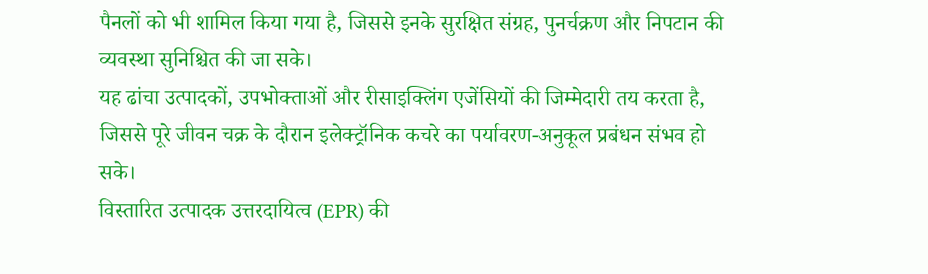पैनलों को भी शामिल किया गया है, जिससे इनके सुरक्षित संग्रह, पुनर्चक्रण और निपटान की व्यवस्था सुनिश्चित की जा सके।
यह ढांचा उत्पादकों, उपभोक्ताओं और रीसाइक्लिंग एजेंसियों की जिम्मेदारी तय करता है, जिससे पूरे जीवन चक्र के दौरान इलेक्ट्रॉनिक कचरे का पर्यावरण-अनुकूल प्रबंधन संभव हो सके।
विस्तारित उत्पादक उत्तरदायित्व (EPR) की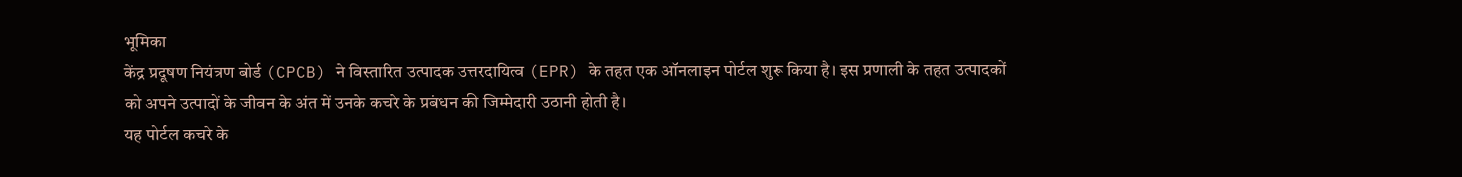भूमिका
केंद्र प्रदूषण नियंत्रण बोर्ड (CPCB) ने विस्तारित उत्पादक उत्तरदायित्व (EPR) के तहत एक ऑनलाइन पोर्टल शुरू किया है। इस प्रणाली के तहत उत्पादकों को अपने उत्पादों के जीवन के अंत में उनके कचरे के प्रबंधन की जिम्मेदारी उठानी होती है।
यह पोर्टल कचरे के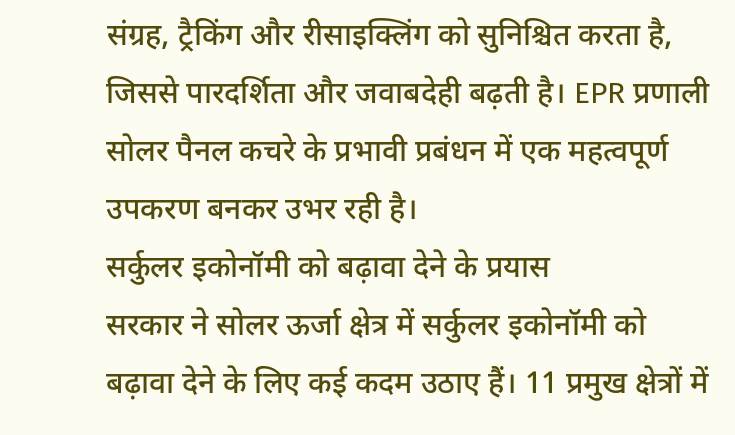संग्रह, ट्रैकिंग और रीसाइक्लिंग को सुनिश्चित करता है, जिससे पारदर्शिता और जवाबदेही बढ़ती है। EPR प्रणाली सोलर पैनल कचरे के प्रभावी प्रबंधन में एक महत्वपूर्ण उपकरण बनकर उभर रही है।
सर्कुलर इकोनॉमी को बढ़ावा देने के प्रयास
सरकार ने सोलर ऊर्जा क्षेत्र में सर्कुलर इकोनॉमी को बढ़ावा देने के लिए कई कदम उठाए हैं। 11 प्रमुख क्षेत्रों में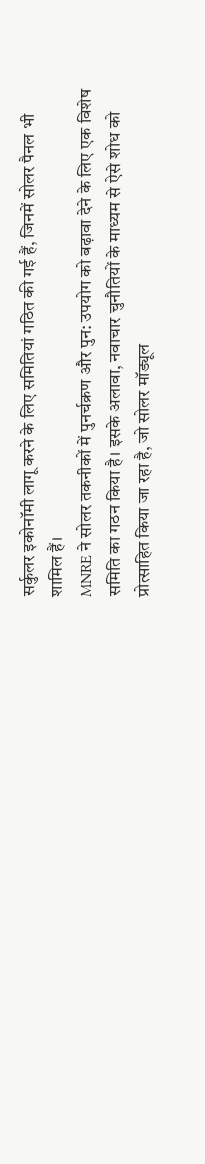सर्कुलर इकोनॉमी लागू करने के लिए समितियां गठित की गई हैं, जिनमें सोलर पैनल भी शामिल हैं।
MNRE ने सोलर तकनीकों में पुनर्चक्रण और पुन: उपयोग को बढ़ावा देने के लिए एक विशेष समिति का गठन किया है। इसके अलावा, नवाचार चुनौतियों के माध्यम से ऐसे शोध को प्रोत्साहित किया जा रहा है, जो सोलर मॉड्यूल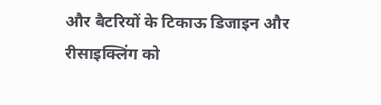और बैटरियों के टिकाऊ डिजाइन और रीसाइक्लिंग को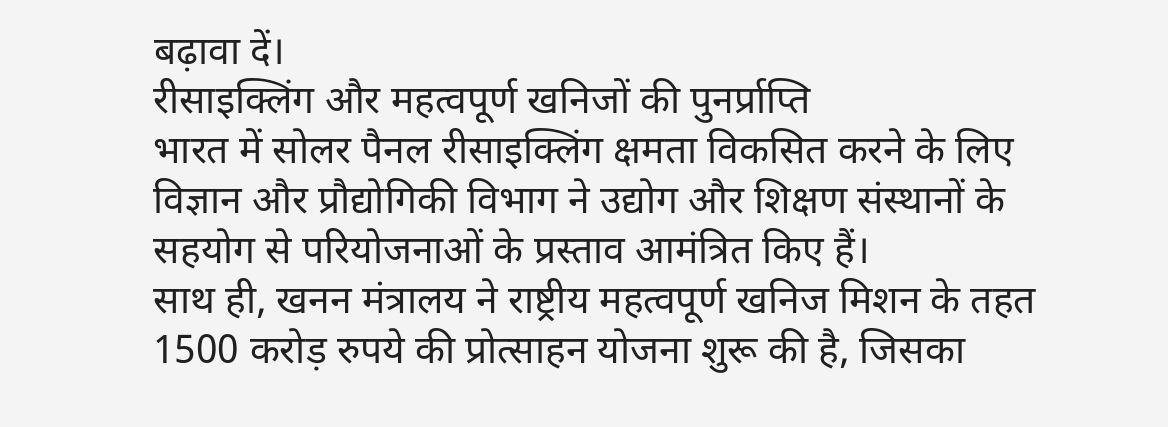बढ़ावा दें।
रीसाइक्लिंग और महत्वपूर्ण खनिजों की पुनर्प्राप्ति
भारत में सोलर पैनल रीसाइक्लिंग क्षमता विकसित करने के लिए विज्ञान और प्रौद्योगिकी विभाग ने उद्योग और शिक्षण संस्थानों के सहयोग से परियोजनाओं के प्रस्ताव आमंत्रित किए हैं।
साथ ही, खनन मंत्रालय ने राष्ट्रीय महत्वपूर्ण खनिज मिशन के तहत 1500 करोड़ रुपये की प्रोत्साहन योजना शुरू की है, जिसका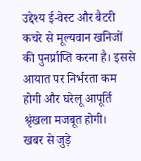उद्देश्य ई-वेस्ट और बैटरी कचरे से मूल्यवान खनिजों की पुनर्प्राप्ति करना है। इससे आयात पर निर्भरता कम होगी और घरेलू आपूर्ति श्रृंखला मजबूत होगी।
खबर से जुड़े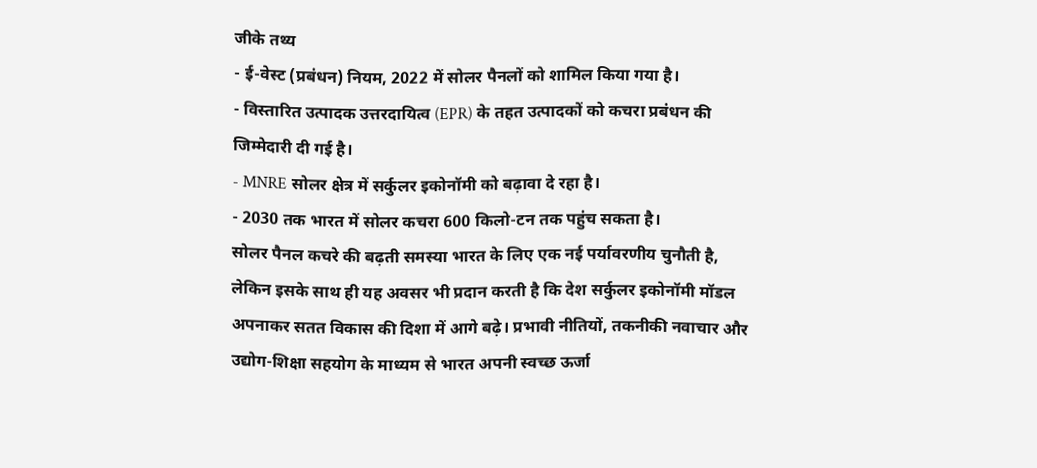जीके तथ्य
- ई-वेस्ट (प्रबंधन) नियम, 2022 में सोलर पैनलों को शामिल किया गया है।
- विस्तारित उत्पादक उत्तरदायित्व (EPR) के तहत उत्पादकों को कचरा प्रबंधन की जिम्मेदारी दी गई है।
- MNRE सोलर क्षेत्र में सर्कुलर इकोनॉमी को बढ़ावा दे रहा है।
- 2030 तक भारत में सोलर कचरा 600 किलो-टन तक पहुंच सकता है।
सोलर पैनल कचरे की बढ़ती समस्या भारत के लिए एक नई पर्यावरणीय चुनौती है, लेकिन इसके साथ ही यह अवसर भी प्रदान करती है कि देश सर्कुलर इकोनॉमी मॉडल अपनाकर सतत विकास की दिशा में आगे बढ़े। प्रभावी नीतियों, तकनीकी नवाचार और उद्योग-शिक्षा सहयोग के माध्यम से भारत अपनी स्वच्छ ऊर्जा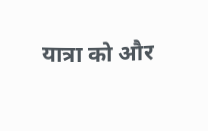यात्रा को और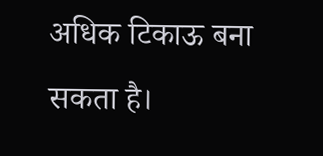अधिक टिकाऊ बना सकता है।